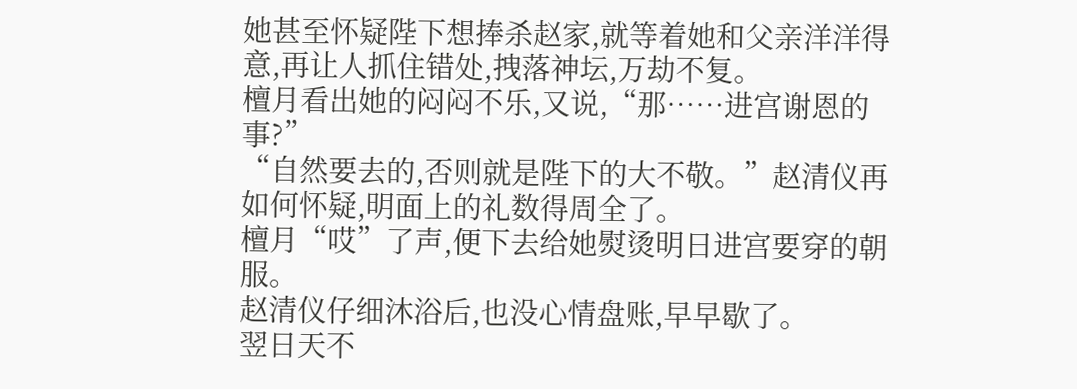她甚至怀疑陛下想捧杀赵家,就等着她和父亲洋洋得意,再让人抓住错处,拽落神坛,万劫不复。
檀月看出她的闷闷不乐,又说,“那……进宫谢恩的事?”
“自然要去的,否则就是陛下的大不敬。”赵清仪再如何怀疑,明面上的礼数得周全了。
檀月“哎”了声,便下去给她熨烫明日进宫要穿的朝服。
赵清仪仔细沐浴后,也没心情盘账,早早歇了。
翌日天不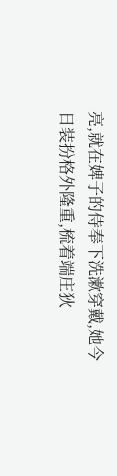亮,就在婢子的侍奉下洗漱穿戴,她今日装扮格外隆重,梳着端庄狄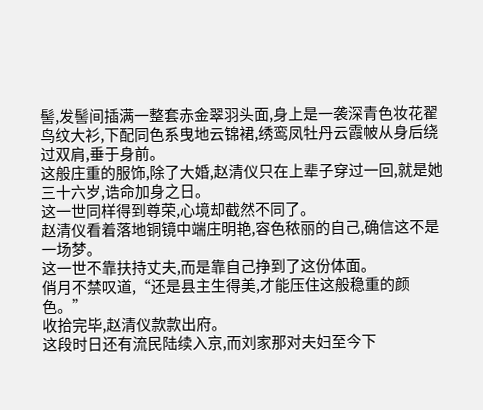髻,发髻间插满一整套赤金翠羽头面,身上是一袭深青色妆花翟鸟纹大衫,下配同色系曳地云锦裙,绣鸾凤牡丹云霞帔从身后绕过双肩,垂于身前。
这般庄重的服饰,除了大婚,赵清仪只在上辈子穿过一回,就是她三十六岁,诰命加身之日。
这一世同样得到尊荣,心境却截然不同了。
赵清仪看着落地铜镜中端庄明艳,容色秾丽的自己,确信这不是一场梦。
这一世不靠扶持丈夫,而是靠自己挣到了这份体面。
俏月不禁叹道,“还是县主生得美,才能压住这般稳重的颜色。”
收拾完毕,赵清仪款款出府。
这段时日还有流民陆续入京,而刘家那对夫妇至今下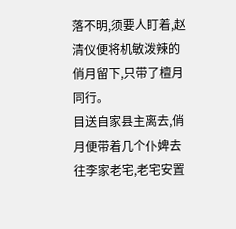落不明,须要人盯着,赵清仪便将机敏泼辣的俏月留下,只带了檀月同行。
目送自家县主离去,俏月便带着几个仆婢去往李家老宅,老宅安置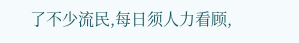了不少流民,每日须人力看顾,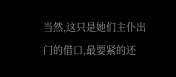当然,这只是她们主仆出门的借口,最要紧的还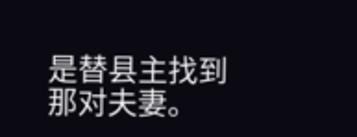是替县主找到那对夫妻。